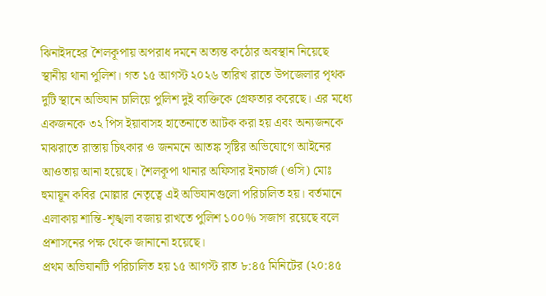ঝিনাইদহের শৈলকূপায় অপরাধ দমনে অত্যন্ত কঠোর অবস্থান নিয়েছে স্থানীয় থানা পুলিশ। গত ১৫ আগস্ট ২০২৬ তারিখ রাতে উপজেলার পৃথক দুটি স্থানে অভিযান চালিয়ে পুলিশ দুই ব্যক্তিকে গ্রেফতার করেছে। এর মধ্যে একজনকে ৩২ পিস ইয়াবাসহ হাতেনাতে আটক করা হয় এবং অন্যজনকে মাঝরাতে রাস্তায় চিৎকার ও জনমনে আতঙ্ক সৃষ্টির অভিযোগে আইনের আওতায় আনা হয়েছে। শৈলকূপা থানার অফিসার ইনচার্জ (ওসি) মোঃ হুমায়ূন কবির মোল্লার নেতৃত্বে এই অভিযানগুলো পরিচালিত হয়। বর্তমানে এলাকায় শান্তি-শৃঙ্খলা বজায় রাখতে পুলিশ ১০০% সজাগ রয়েছে বলে প্রশাসনের পক্ষ থেকে জানানো হয়েছে।
প্রথম অভিযানটি পরিচালিত হয় ১৫ আগস্ট রাত ৮:৪৫ মিনিটের (২০:৪৫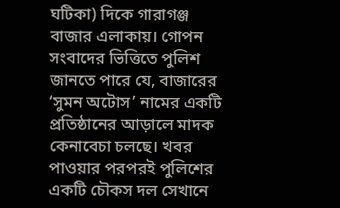ঘটিকা) দিকে গারাগঞ্জ বাজার এলাকায়। গোপন সংবাদের ভিত্তিতে পুলিশ জানতে পারে যে, বাজারের ‘সুমন অটোস’ নামের একটি প্রতিষ্ঠানের আড়ালে মাদক কেনাবেচা চলছে। খবর পাওয়ার পরপরই পুলিশের একটি চৌকস দল সেখানে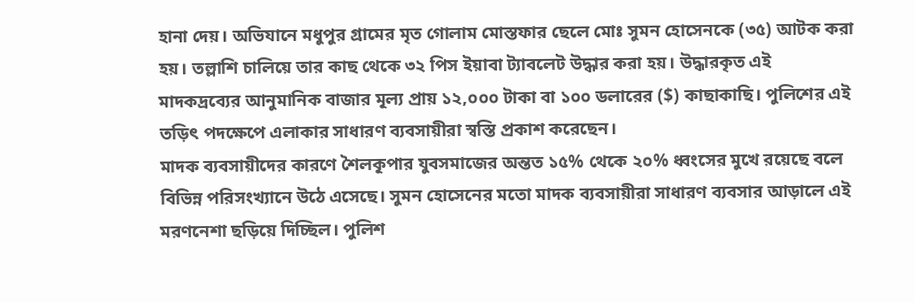হানা দেয়। অভিযানে মধুপুর গ্রামের মৃত গোলাম মোস্তফার ছেলে মোঃ সুমন হোসেনকে (৩৫) আটক করা হয়। তল্লাশি চালিয়ে তার কাছ থেকে ৩২ পিস ইয়াবা ট্যাবলেট উদ্ধার করা হয়। উদ্ধারকৃত এই মাদকদ্রব্যের আনুমানিক বাজার মূল্য প্রায় ১২,০০০ টাকা বা ১০০ ডলারের ($) কাছাকাছি। পুলিশের এই তড়িৎ পদক্ষেপে এলাকার সাধারণ ব্যবসায়ীরা স্বস্তি প্রকাশ করেছেন।
মাদক ব্যবসায়ীদের কারণে শৈলকূপার যুবসমাজের অন্তত ১৫% থেকে ২০% ধ্বংসের মুখে রয়েছে বলে বিভিন্ন পরিসংখ্যানে উঠে এসেছে। সুমন হোসেনের মতো মাদক ব্যবসায়ীরা সাধারণ ব্যবসার আড়ালে এই মরণনেশা ছড়িয়ে দিচ্ছিল। পুলিশ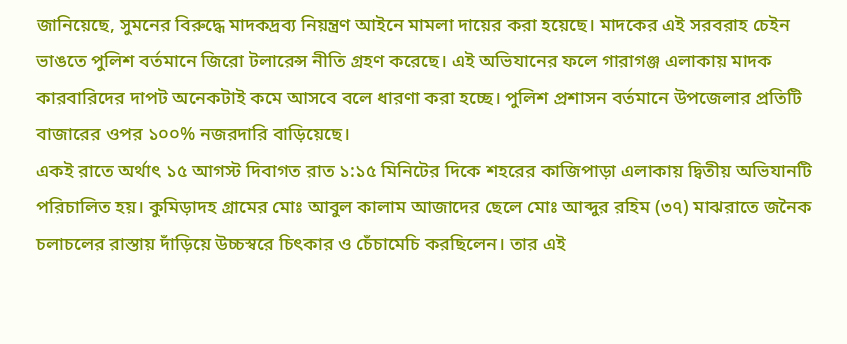জানিয়েছে, সুমনের বিরুদ্ধে মাদকদ্রব্য নিয়ন্ত্রণ আইনে মামলা দায়ের করা হয়েছে। মাদকের এই সরবরাহ চেইন ভাঙতে পুলিশ বর্তমানে জিরো টলারেন্স নীতি গ্রহণ করেছে। এই অভিযানের ফলে গারাগঞ্জ এলাকায় মাদক কারবারিদের দাপট অনেকটাই কমে আসবে বলে ধারণা করা হচ্ছে। পুলিশ প্রশাসন বর্তমানে উপজেলার প্রতিটি বাজারের ওপর ১০০% নজরদারি বাড়িয়েছে।
একই রাতে অর্থাৎ ১৫ আগস্ট দিবাগত রাত ১:১৫ মিনিটের দিকে শহরের কাজিপাড়া এলাকায় দ্বিতীয় অভিযানটি পরিচালিত হয়। কুমিড়াদহ গ্রামের মোঃ আবুল কালাম আজাদের ছেলে মোঃ আব্দুর রহিম (৩৭) মাঝরাতে জনৈক চলাচলের রাস্তায় দাঁড়িয়ে উচ্চস্বরে চিৎকার ও চেঁচামেচি করছিলেন। তার এই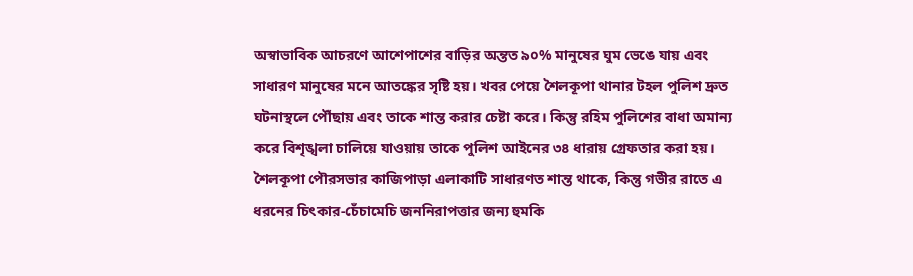অস্বাভাবিক আচরণে আশেপাশের বাড়ির অন্তত ৯০% মানুষের ঘুম ভেঙে যায় এবং সাধারণ মানুষের মনে আতঙ্কের সৃষ্টি হয়। খবর পেয়ে শৈলকূপা থানার টহল পুলিশ দ্রুত ঘটনাস্থলে পৌঁছায় এবং তাকে শান্ত করার চেষ্টা করে। কিন্তু রহিম পুলিশের বাধা অমান্য করে বিশৃঙ্খলা চালিয়ে যাওয়ায় তাকে পুলিশ আইনের ৩৪ ধারায় গ্রেফতার করা হয়।
শৈলকূপা পৌরসভার কাজিপাড়া এলাকাটি সাধারণত শান্ত থাকে, কিন্তু গভীর রাতে এ ধরনের চিৎকার-চেঁচামেচি জননিরাপত্তার জন্য হুমকি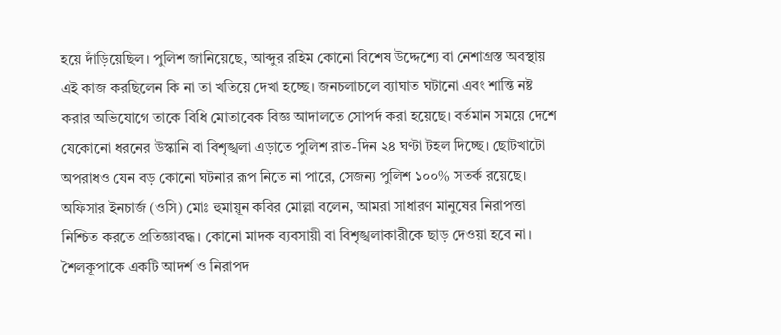হয়ে দাঁড়িয়েছিল। পুলিশ জানিয়েছে, আব্দুর রহিম কোনো বিশেষ উদ্দেশ্যে বা নেশাগ্রস্ত অবস্থায় এই কাজ করছিলেন কি না তা খতিয়ে দেখা হচ্ছে। জনচলাচলে ব্যাঘাত ঘটানো এবং শান্তি নষ্ট করার অভিযোগে তাকে বিধি মোতাবেক বিজ্ঞ আদালতে সোপর্দ করা হয়েছে। বর্তমান সময়ে দেশে যেকোনো ধরনের উস্কানি বা বিশৃঙ্খলা এড়াতে পুলিশ রাত-দিন ২৪ ঘণ্টা টহল দিচ্ছে। ছোটখাটো অপরাধও যেন বড় কোনো ঘটনার রূপ নিতে না পারে, সেজন্য পুলিশ ১০০% সতর্ক রয়েছে।
অফিসার ইনচার্জ (ওসি) মোঃ হুমায়ূন কবির মোল্লা বলেন, আমরা সাধারণ মানুষের নিরাপত্তা নিশ্চিত করতে প্রতিজ্ঞাবদ্ধ। কোনো মাদক ব্যবসায়ী বা বিশৃঙ্খলাকারীকে ছাড় দেওয়া হবে না। শৈলকূপাকে একটি আদর্শ ও নিরাপদ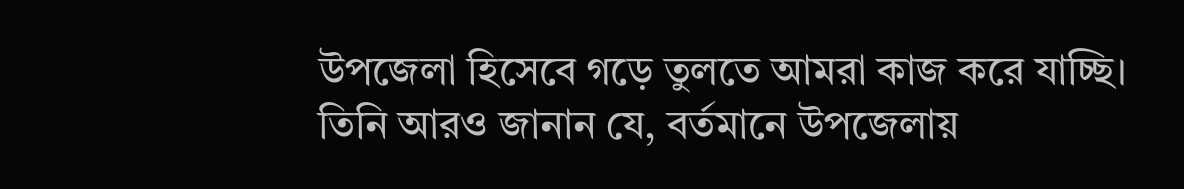উপজেলা হিসেবে গড়ে তুলতে আমরা কাজ করে যাচ্ছি। তিনি আরও জানান যে, বর্তমানে উপজেলায়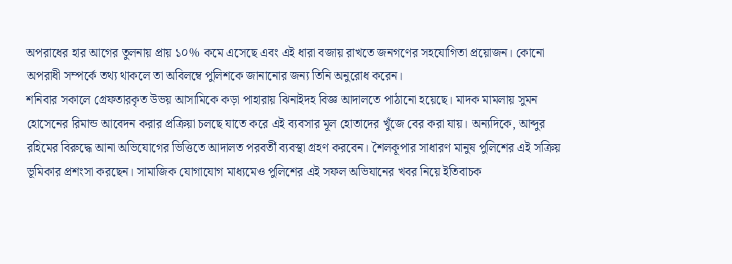অপরাধের হার আগের তুলনায় প্রায় ১০% কমে এসেছে এবং এই ধারা বজায় রাখতে জনগণের সহযোগিতা প্রয়োজন। কোনো অপরাধী সম্পর্কে তথ্য থাকলে তা অবিলম্বে পুলিশকে জানানোর জন্য তিনি অনুরোধ করেন।
শনিবার সকালে গ্রেফতারকৃত উভয় আসামিকে কড়া পাহারায় ঝিনাইদহ বিজ্ঞ আদালতে পাঠানো হয়েছে। মাদক মামলায় সুমন হোসেনের রিমান্ড আবেদন করার প্রক্রিয়া চলছে যাতে করে এই ব্যবসার মূল হোতাদের খুঁজে বের করা যায়। অন্যদিকে, আব্দুর রহিমের বিরুদ্ধে আনা অভিযোগের ভিত্তিতে আদালত পরবর্তী ব্যবস্থা গ্রহণ করবেন। শৈলকূপার সাধারণ মানুষ পুলিশের এই সক্রিয় ভূমিকার প্রশংসা করছেন। সামাজিক যোগাযোগ মাধ্যমেও পুলিশের এই সফল অভিযানের খবর নিয়ে ইতিবাচক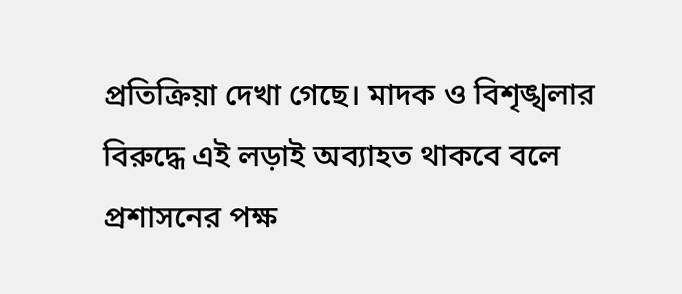প্রতিক্রিয়া দেখা গেছে। মাদক ও বিশৃঙ্খলার বিরুদ্ধে এই লড়াই অব্যাহত থাকবে বলে প্রশাসনের পক্ষ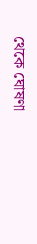থেকে ঘোষণা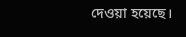দেওয়া হয়েছে।